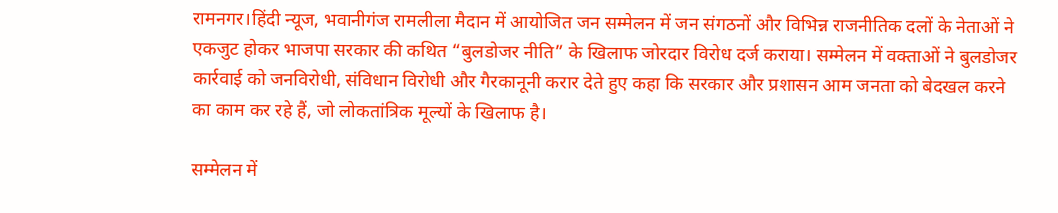रामनगर।हिंदी न्यूज, भवानीगंज रामलीला मैदान में आयोजित जन सम्मेलन में जन संगठनों और विभिन्न राजनीतिक दलों के नेताओं ने एकजुट होकर भाजपा सरकार की कथित “बुलडोजर नीति” के खिलाफ जोरदार विरोध दर्ज कराया। सम्मेलन में वक्ताओं ने बुलडोजर कार्रवाई को जनविरोधी, संविधान विरोधी और गैरकानूनी करार देते हुए कहा कि सरकार और प्रशासन आम जनता को बेदखल करने का काम कर रहे हैं, जो लोकतांत्रिक मूल्यों के खिलाफ है।

सम्मेलन में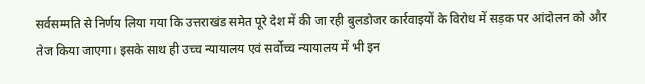सर्वसम्मति से निर्णय लिया गया कि उत्तराखंड समेत पूरे देश में की जा रही बुलडोजर कार्रवाइयों के विरोध में सड़क पर आंदोलन को और तेज किया जाएगा। इसके साथ ही उच्च न्यायालय एवं सर्वोच्च न्यायालय में भी इन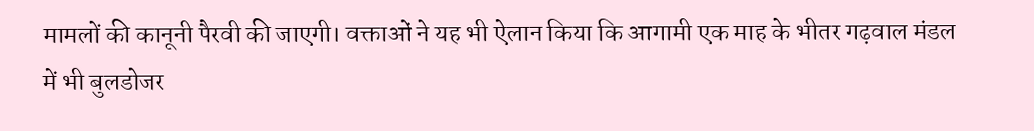मामलों की कानूनी पैरवी की जाएगी। वक्ताओं ने यह भी ऐलान किया कि आगामी एक माह के भीतर गढ़वाल मंडल में भी बुलडोजर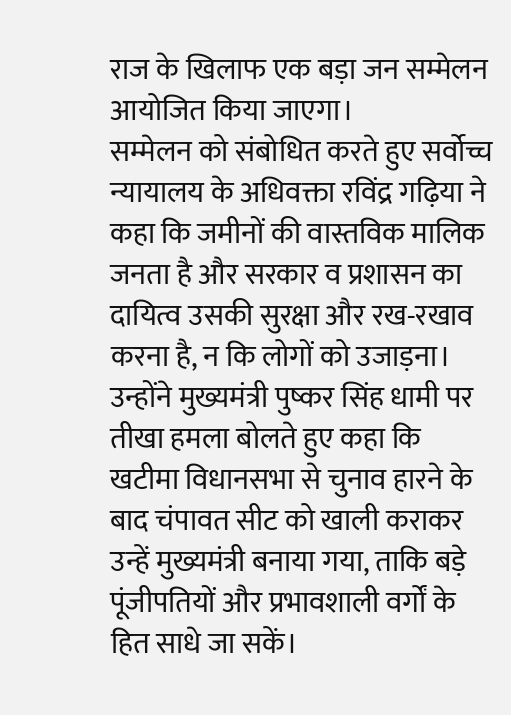राज के खिलाफ एक बड़ा जन सम्मेलन आयोजित किया जाएगा।
सम्मेलन को संबोधित करते हुए सर्वोच्च न्यायालय के अधिवक्ता रविंद्र गढ़िया ने कहा कि जमीनों की वास्तविक मालिक जनता है और सरकार व प्रशासन का दायित्व उसकी सुरक्षा और रख-रखाव करना है, न कि लोगों को उजाड़ना। उन्होंने मुख्यमंत्री पुष्कर सिंह धामी पर तीखा हमला बोलते हुए कहा कि खटीमा विधानसभा से चुनाव हारने के बाद चंपावत सीट को खाली कराकर उन्हें मुख्यमंत्री बनाया गया, ताकि बड़े पूंजीपतियों और प्रभावशाली वर्गों के हित साधे जा सकें।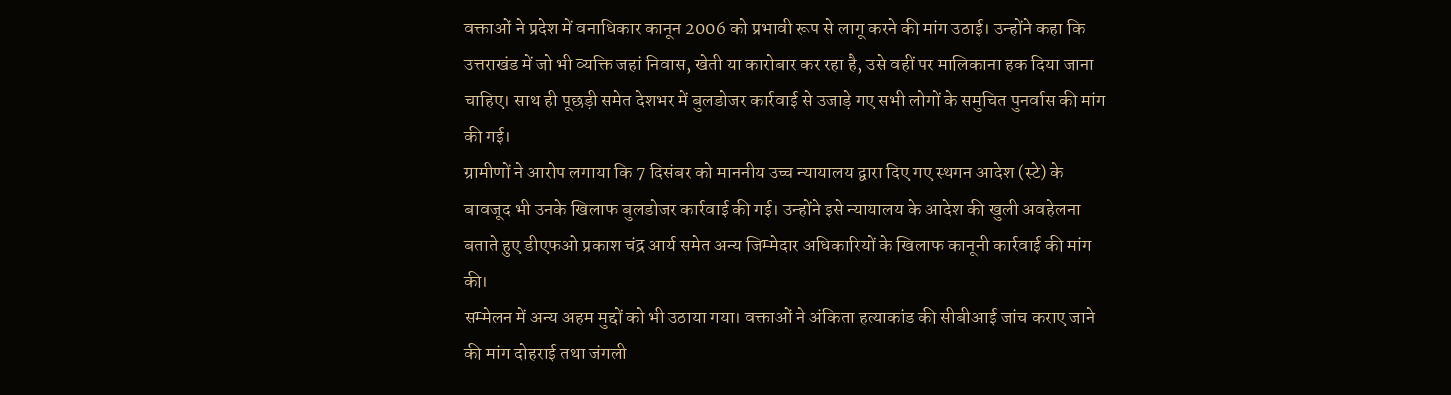वक्ताओं ने प्रदेश में वनाधिकार कानून 2006 को प्रभावी रूप से लागू करने की मांग उठाई। उन्होंने कहा कि उत्तराखंड में जो भी व्यक्ति जहां निवास, खेती या कारोबार कर रहा है, उसे वहीं पर मालिकाना हक दिया जाना चाहिए। साथ ही पूछड़ी समेत देशभर में बुलडोजर कार्रवाई से उजाड़े गए सभी लोगों के समुचित पुनर्वास की मांग की गई।
ग्रामीणों ने आरोप लगाया कि 7 दिसंबर को माननीय उच्च न्यायालय द्वारा दिए गए स्थगन आदेश (स्टे) के बावजूद भी उनके खिलाफ बुलडोजर कार्रवाई की गई। उन्होंने इसे न्यायालय के आदेश की खुली अवहेलना बताते हुए डीएफओ प्रकाश चंद्र आर्य समेत अन्य जिम्मेदार अधिकारियों के खिलाफ कानूनी कार्रवाई की मांग की।
सम्मेलन में अन्य अहम मुद्दों को भी उठाया गया। वक्ताओं ने अंकिता हत्याकांड की सीबीआई जांच कराए जाने की मांग दोहराई तथा जंगली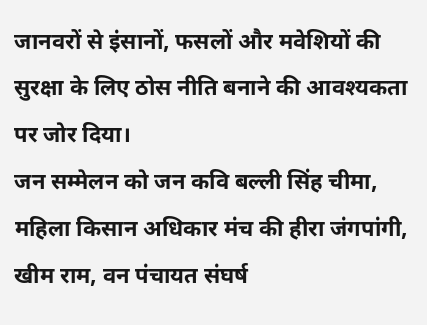जानवरों से इंसानों, फसलों और मवेशियों की सुरक्षा के लिए ठोस नीति बनाने की आवश्यकता पर जोर दिया।
जन सम्मेलन को जन कवि बल्ली सिंह चीमा, महिला किसान अधिकार मंच की हीरा जंगपांगी, खीम राम, वन पंचायत संघर्ष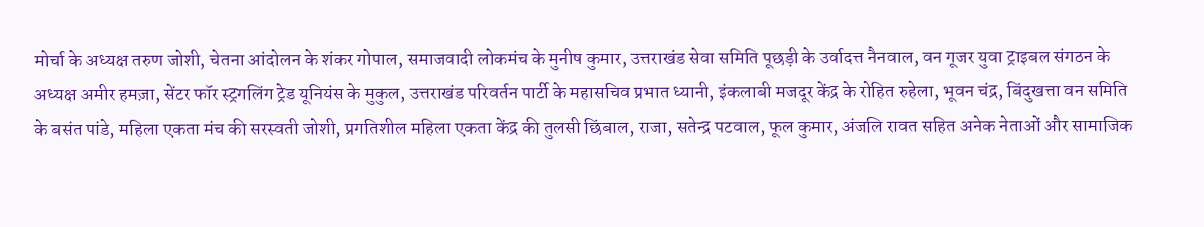मोर्चा के अध्यक्ष तरुण जोशी, चेतना आंदोलन के शंकर गोपाल, समाजवादी लोकमंच के मुनीष कुमार, उत्तराखंड सेवा समिति पूछड़ी के उर्वादत्त नैनवाल, वन गूजर युवा ट्राइबल संगठन के अध्यक्ष अमीर हमज़ा, सेंटर फॉर स्ट्रगलिंग ट्रेड यूनियंस के मुकुल, उत्तराखंड परिवर्तन पार्टी के महासचिव प्रभात ध्यानी, इंकलाबी मजदूर केंद्र के रोहित रुहेला, भूवन चंद्र, बिंदुखत्ता वन समिति के बसंत पांडे, महिला एकता मंच की सरस्वती जोशी, प्रगतिशील महिला एकता केंद्र की तुलसी छिंबाल, राजा, सतेन्द्र पटवाल, फूल कुमार, अंजलि रावत सहित अनेक नेताओं और सामाजिक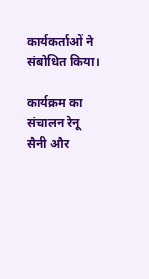कार्यकर्ताओं ने संबोधित किया।

कार्यक्रम का संचालन रेनू सैनी और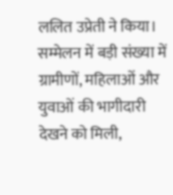ललित उप्रेती ने किया। सम्मेलन में बड़ी संख्या में ग्रामीणों, महिलाओं और युवाओं की भागीदारी देखने को मिली,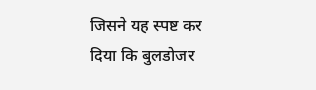जिसने यह स्पष्ट कर दिया कि बुलडोजर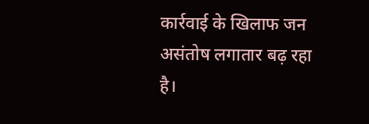कार्रवाई के खिलाफ जन असंतोष लगातार बढ़ रहा है।